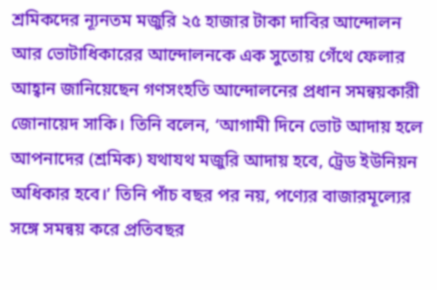শ্রমিকদের ন্যূনতম মজুরি ২৫ হাজার টাকা দাবির আন্দোলন আর ভোটাধিকারের আন্দোলনকে এক সুতোয় গেঁথে ফেলার আহ্বান জানিয়েছেন গণসংহতি আন্দোলনের প্রধান সমন্বয়কারী জোনায়েদ সাকি। তিনি বলেন, ‘আগামী দিনে ভোট আদায় হলে আপনাদের (শ্রমিক) যথাযথ মজুরি আদায় হবে, ট্রেড ইউনিয়ন অধিকার হবে।’ তিনি পাঁচ বছর পর নয়, পণ্যের বাজারমূল্যের সঙ্গে সমন্বয় করে প্রতিবছর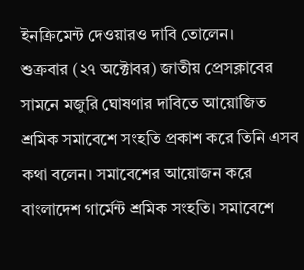ইনক্রিমেন্ট দেওয়ারও দাবি তোলেন।
শুক্রবার (২৭ অক্টোবর) জাতীয় প্রেসক্লাবের সামনে মজুরি ঘোষণার দাবিতে আয়োজিত শ্রমিক সমাবেশে সংহতি প্রকাশ করে তিনি এসব কথা বলেন। সমাবেশের আয়োজন করে বাংলাদেশ গার্মেন্ট শ্রমিক সংহতি। সমাবেশে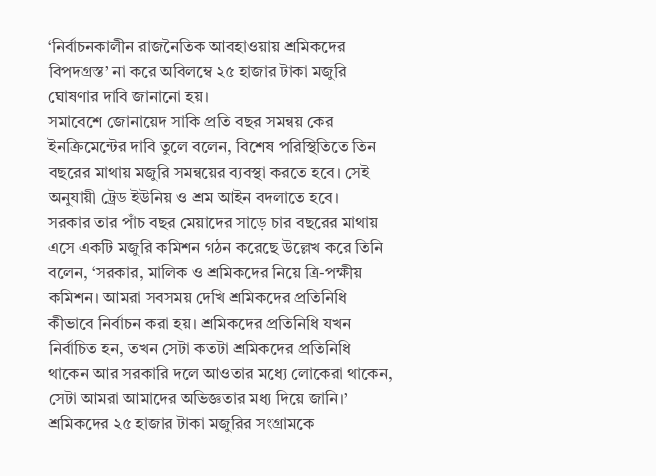‘নির্বাচনকালীন রাজনৈতিক আবহাওয়ায় শ্রমিকদের বিপদগ্রস্ত’ না করে অবিলম্বে ২৫ হাজার টাকা মজুরি ঘোষণার দাবি জানানো হয়।
সমাবেশে জোনায়েদ সাকি প্রতি বছর সমন্বয় কের ইনক্রিমেন্টের দাবি তুলে বলেন, বিশেষ পরিস্থিতিতে তিন বছরের মাথায় মজুরি সমন্বয়ের ব্যবস্থা করতে হবে। সেই অনুযায়ী ট্রেড ইউনিয় ও শ্রম আইন বদলাতে হবে।
সরকার তার পাঁচ বছর মেয়াদের সাড়ে চার বছরের মাথায় এসে একটি মজুরি কমিশন গঠন করেছে উল্লেখ করে তিনি বলেন, ‘সরকার, মালিক ও শ্রমিকদের নিয়ে ত্রি-পক্ষীয় কমিশন। আমরা সবসময় দেখি শ্রমিকদের প্রতিনিধি কীভাবে নির্বাচন করা হয়। শ্রমিকদের প্রতিনিধি যখন নির্বাচিত হন, তখন সেটা কতটা শ্রমিকদের প্রতিনিধি থাকেন আর সরকারি দলে আওতার মধ্যে লোকেরা থাকেন, সেটা আমরা আমাদের অভিজ্ঞতার মধ্য দিয়ে জানি।’
শ্রমিকদের ২৫ হাজার টাকা মজুরির সংগ্রামকে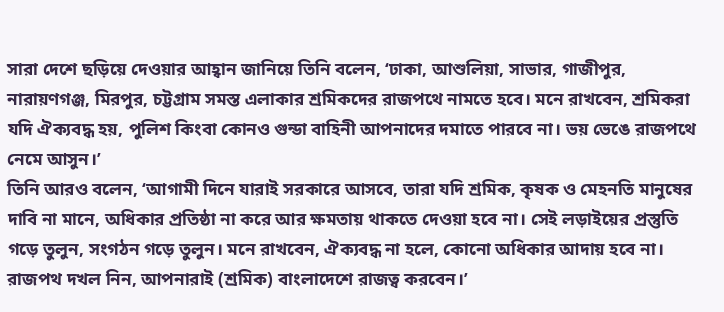সারা দেশে ছড়িয়ে দেওয়ার আহ্বান জানিয়ে তিনি বলেন, ‘ঢাকা, আশুলিয়া, সাভার, গাজীপুর, নারায়ণগঞ্জ, মিরপুর, চট্টগ্রাম সমস্ত এলাকার শ্রমিকদের রাজপথে নামতে হবে। মনে রাখবেন, শ্রমিকরা যদি ঐক্যবদ্ধ হয়, পুলিশ কিংবা কোনও গুন্ডা বাহিনী আপনাদের দমাতে পারবে না। ভয় ভেঙে রাজপথে নেমে আসুন।’
তিনি আরও বলেন, ‘আগামী দিনে যারাই সরকারে আসবে, তারা যদি শ্রমিক, কৃষক ও মেহনতি মানুষের দাবি না মানে, অধিকার প্রতিষ্ঠা না করে আর ক্ষমতায় থাকতে দেওয়া হবে না। সেই লড়াইয়ের প্রস্তুতি গড়ে তুলুন, সংগঠন গড়ে তুলুন। মনে রাখবেন, ঐক্যবদ্ধ না হলে, কোনো অধিকার আদায় হবে না। রাজপথ দখল নিন, আপনারাই (শ্রমিক) বাংলাদেশে রাজত্ব করবেন।’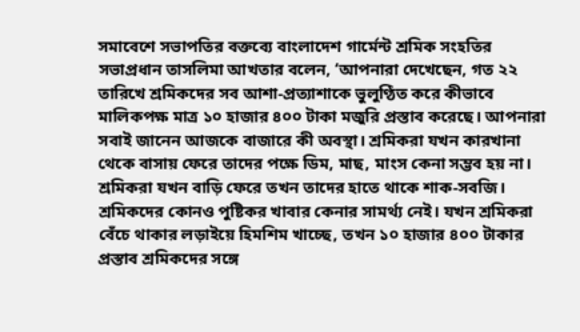সমাবেশে সভাপতির বক্তব্যে বাংলাদেশ গার্মেন্ট শ্রমিক সংহতির সভাপ্রধান তাসলিমা আখতার বলেন, ‘আপনারা দেখেছেন, গত ২২ তারিখে শ্রমিকদের সব আশা-প্রত্যাশাকে ভুলুণ্ঠিত করে কীভাবে মালিকপক্ষ মাত্র ১০ হাজার ৪০০ টাকা মজুরি প্রস্তাব করেছে। আপনারা সবাই জানেন আজকে বাজারে কী অবস্থা। শ্রমিকরা যখন কারখানা থেকে বাসায় ফেরে তাদের পক্ষে ডিম, মাছ, মাংস কেনা সম্ভব হয় না। শ্রমিকরা যখন বাড়ি ফেরে তখন তাদের হাতে থাকে শাক-সবজি। শ্রমিকদের কোনও পুষ্টিকর খাবার কেনার সামর্থ্য নেই। যখন শ্রমিকরা বেঁচে থাকার লড়াইয়ে হিমশিম খাচ্ছে, তখন ১০ হাজার ৪০০ টাকার প্রস্তাব শ্রমিকদের সঙ্গে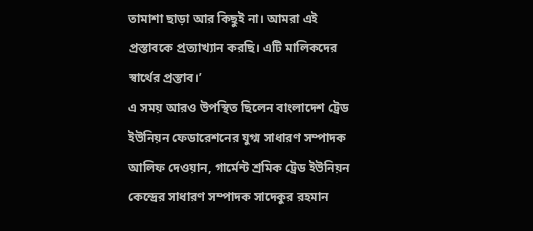তামাশা ছাড়া আর কিছুই না। আমরা এই প্রস্তাবকে প্রত্যাখ্যান করছি। এটি মালিকদের স্বার্থের প্রস্তাব।’
এ সময় আরও উপস্থিত ছিলেন বাংলাদেশ ট্রেড ইউনিয়ন ফেডারেশনের যুগ্ম সাধারণ সম্পাদক আলিফ দেওয়ান, গার্মেন্ট শ্রমিক ট্রেড ইউনিয়ন কেন্দ্রের সাধারণ সম্পাদক সাদেকুর রহমান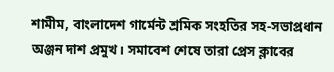শামীম, বাংলাদেশ গার্মেন্ট শ্রমিক সংহতির সহ-সভাপ্রধান অঞ্জন দাশ প্রমুখ। সমাবেশ শেষে তারা প্রেস ক্লাবের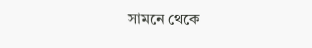সামনে থেকে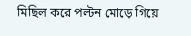মিছিল করে পল্টন মোড়ে গিয়ে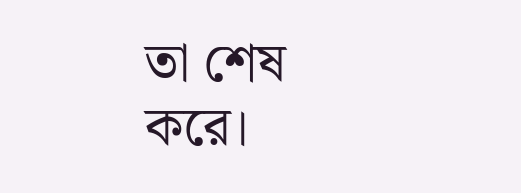তা শেষ করে।